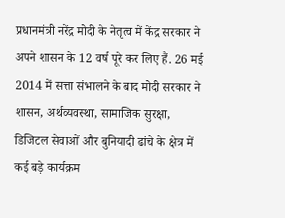प्रधानमंत्री नरेंद्र मोदी के नेतृत्व में केंद्र सरकार ने अपने शासन के 12 वर्ष पूरे कर लिए हैं. 26 मई 2014 में सत्ता संभालने के बाद मोदी सरकार ने शासन, अर्थव्यवस्था, सामाजिक सुरक्षा, डिजिटल सेवाओं और बुनियादी ढांचे के क्षेत्र में कई बड़े कार्यक्रम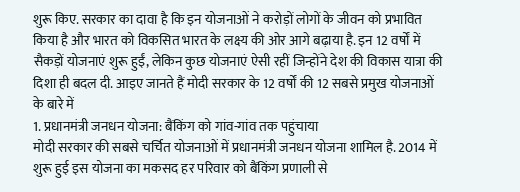शुरू किए. सरकार का दावा है कि इन योजनाओं ने करोड़ों लोगों के जीवन को प्रभावित किया है और भारत को विकसित भारत के लक्ष्य की ओर आगे बढ़ाया है. इन 12 वर्षों में सैकड़ों योजनाएं शुरू हुईं, लेकिन कुछ योजनाएं ऐसी रहीं जिन्होंने देश की विकास यात्रा की दिशा ही बदल दी. आइए जानते हैं मोदी सरकार के 12 वर्षों की 12 सबसे प्रमुख योजनाओं के बारे में
1. प्रधानमंत्री जनधन योजना: बैंकिंग को गांव-गांव तक पहुंचाया
मोदी सरकार की सबसे चर्चित योजनाओं में प्रधानमंत्री जनधन योजना शामिल है. 2014 में शुरू हुई इस योजना का मकसद हर परिवार को बैंकिंग प्रणाली से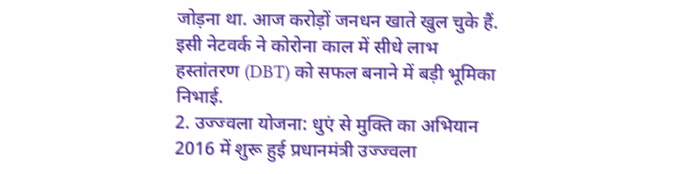जोड़ना था. आज करोड़ों जनधन खाते खुल चुके हैं. इसी नेटवर्क ने कोरोना काल में सीधे लाभ हस्तांतरण (DBT) को सफल बनाने में बड़ी भूमिका निभाई.
2. उज्ज्वला योजना: धुएं से मुक्ति का अभियान
2016 में शुरू हुई प्रधानमंत्री उज्ज्वला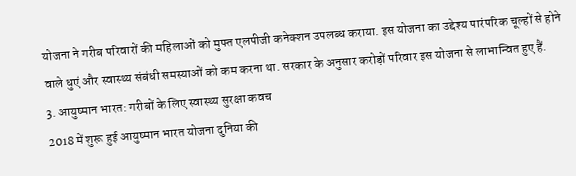योजना ने गरीब परिवारों की महिलाओं को मुफ्त एलपीजी कनेक्शन उपलब्ध कराया. इस योजना का उद्देश्य पारंपरिक चूल्हों से होने वाले धुएं और स्वास्थ्य संबंधी समस्याओं को कम करना था. सरकार के अनुसार करोड़ों परिवार इस योजना से लाभान्वित हुए हैं.
3. आयुष्मान भारत: गरीबों के लिए स्वास्थ्य सुरक्षा कवच
2018 में शुरू हुई आयुष्मान भारत योजना दुनिया की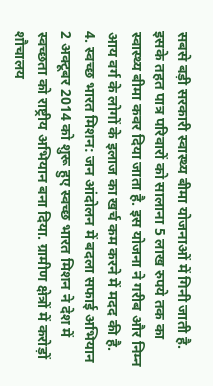सबसे बड़ी सरकारी स्वास्थ्य बीमा योजनाओं में गिनी जाती है. इसके तहत पात्र परिवारों को सालाना 5 लाख रुपये तक का स्वास्थ्य बीमा कवर दिया जाता है. इस योजना ने गरीब और निम्न आय वर्ग के लोगों के इलाज का खर्च कम करने में मदद की है.
4. स्वच्छ भारत मिशन: जन आंदोलन में बदला सफाई अभियान
2 अक्टूबर 2014 को शुरू हुए स्वच्छ भारत मिशन ने देश में स्वच्छता को राष्ट्रीय अभियान बना दिया. ग्रामीण क्षेत्रों में करोड़ों शौचालय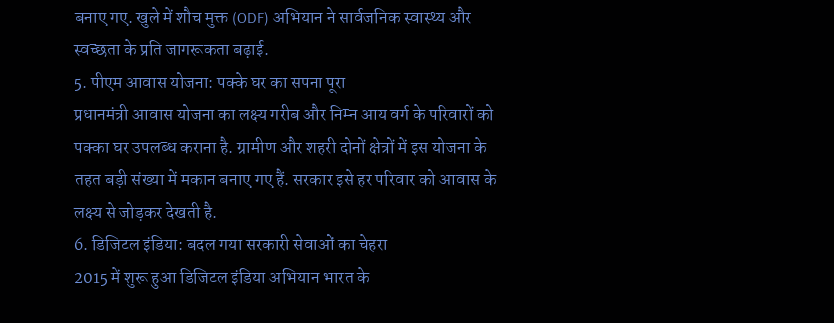बनाए गए. खुले में शौच मुक्त (ODF) अभियान ने सार्वजनिक स्वास्थ्य और स्वच्छता के प्रति जागरूकता बढ़ाई.
5. पीएम आवास योजना: पक्के घर का सपना पूरा
प्रधानमंत्री आवास योजना का लक्ष्य गरीब और निम्न आय वर्ग के परिवारों को पक्का घर उपलब्ध कराना है. ग्रामीण और शहरी दोनों क्षेत्रों में इस योजना के तहत बड़ी संख्या में मकान बनाए गए हैं. सरकार इसे हर परिवार को आवास के लक्ष्य से जोड़कर देखती है.
6. डिजिटल इंडिया: बदल गया सरकारी सेवाओं का चेहरा
2015 में शुरू हुआ डिजिटल इंडिया अभियान भारत के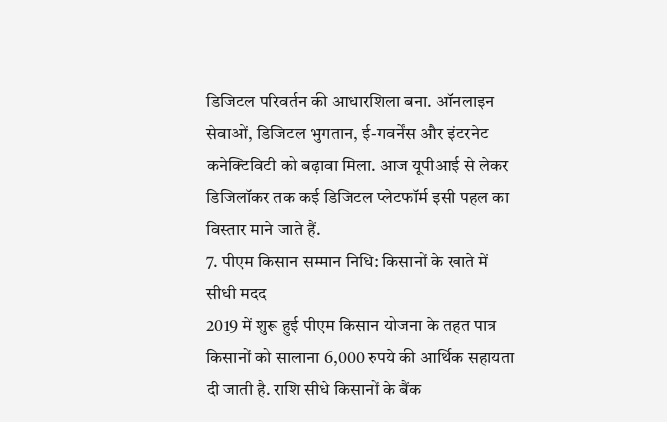डिजिटल परिवर्तन की आधारशिला बना. ऑनलाइन सेवाओं, डिजिटल भुगतान, ई-गवर्नेंस और इंटरनेट कनेक्टिविटी को बढ़ावा मिला. आज यूपीआई से लेकर डिजिलॉकर तक कई डिजिटल प्लेटफॉर्म इसी पहल का विस्तार माने जाते हैं.
7. पीएम किसान सम्मान निधि: किसानों के खाते में सीधी मदद
2019 में शुरू हुई पीएम किसान योजना के तहत पात्र किसानों को सालाना 6,000 रुपये की आर्थिक सहायता दी जाती है. राशि सीधे किसानों के बैंक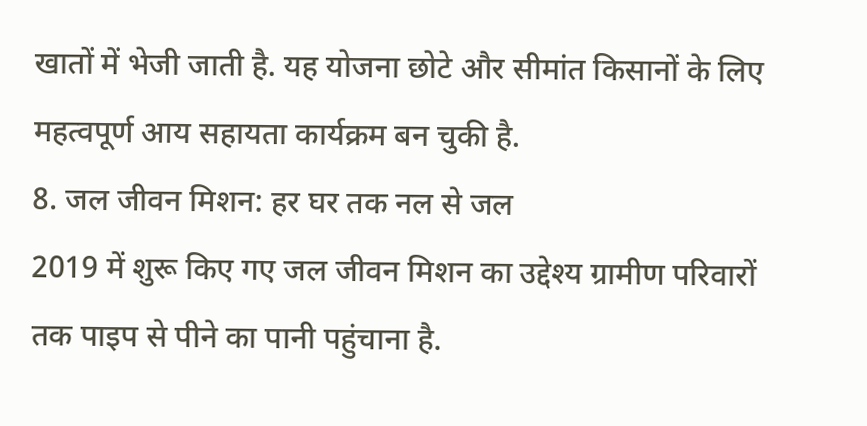खातों में भेजी जाती है. यह योजना छोटे और सीमांत किसानों के लिए महत्वपूर्ण आय सहायता कार्यक्रम बन चुकी है.
8. जल जीवन मिशन: हर घर तक नल से जल
2019 में शुरू किए गए जल जीवन मिशन का उद्देश्य ग्रामीण परिवारों तक पाइप से पीने का पानी पहुंचाना है.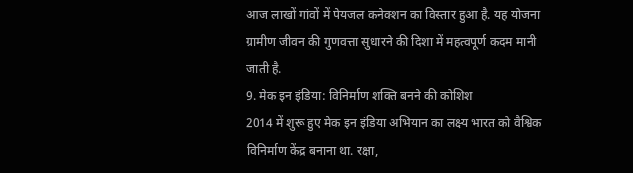आज लाखों गांवों में पेयजल कनेक्शन का विस्तार हुआ है. यह योजना ग्रामीण जीवन की गुणवत्ता सुधारने की दिशा में महत्वपूर्ण कदम मानी जाती है.
9. मेक इन इंडिया: विनिर्माण शक्ति बनने की कोशिश
2014 में शुरू हुए मेक इन इंडिया अभियान का लक्ष्य भारत को वैश्विक विनिर्माण केंद्र बनाना था. रक्षा,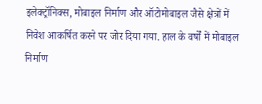इलेक्ट्रॉनिक्स, मोबाइल निर्माण और ऑटोमोबाइल जैसे क्षेत्रों में निवेश आकर्षित करने पर जोर दिया गया. हाल के वर्षों में मोबाइल निर्माण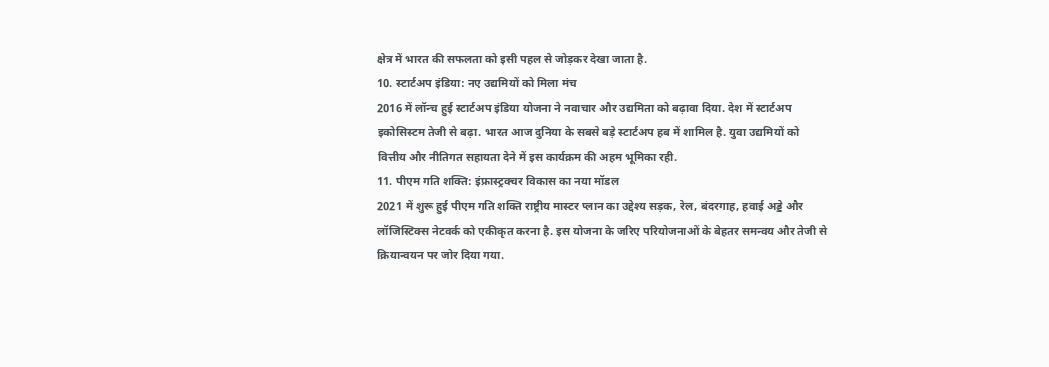क्षेत्र में भारत की सफलता को इसी पहल से जोड़कर देखा जाता है.
10. स्टार्टअप इंडिया: नए उद्यमियों को मिला मंच
2016 में लॉन्च हुई स्टार्टअप इंडिया योजना ने नवाचार और उद्यमिता को बढ़ावा दिया. देश में स्टार्टअप इकोसिस्टम तेजी से बढ़ा. भारत आज दुनिया के सबसे बड़े स्टार्टअप हब में शामिल है. युवा उद्यमियों को वित्तीय और नीतिगत सहायता देने में इस कार्यक्रम की अहम भूमिका रही.
11. पीएम गति शक्ति: इंफ्रास्ट्रक्चर विकास का नया मॉडल
2021 में शुरू हुई पीएम गति शक्ति राष्ट्रीय मास्टर प्लान का उद्देश्य सड़क, रेल, बंदरगाह, हवाई अड्डे और लॉजिस्टिक्स नेटवर्क को एकीकृत करना है. इस योजना के जरिए परियोजनाओं के बेहतर समन्वय और तेजी से क्रियान्वयन पर जोर दिया गया.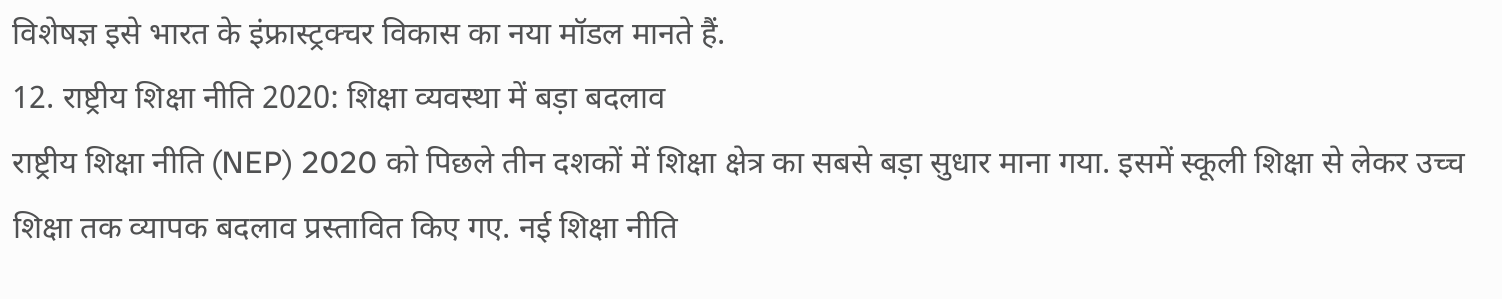विशेषज्ञ इसे भारत के इंफ्रास्ट्रक्चर विकास का नया मॉडल मानते हैं.
12. राष्ट्रीय शिक्षा नीति 2020: शिक्षा व्यवस्था में बड़ा बदलाव
राष्ट्रीय शिक्षा नीति (NEP) 2020 को पिछले तीन दशकों में शिक्षा क्षेत्र का सबसे बड़ा सुधार माना गया. इसमें स्कूली शिक्षा से लेकर उच्च शिक्षा तक व्यापक बदलाव प्रस्तावित किए गए. नई शिक्षा नीति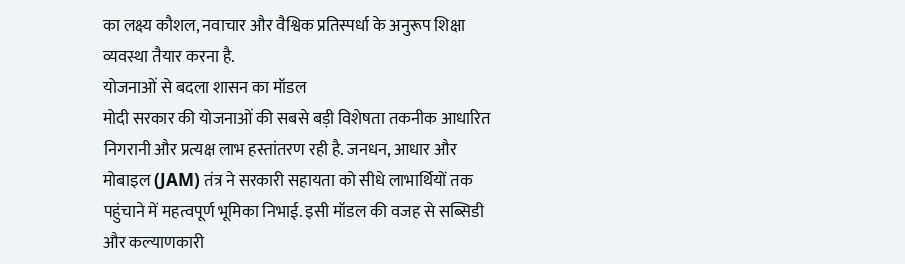का लक्ष्य कौशल, नवाचार और वैश्विक प्रतिस्पर्धा के अनुरूप शिक्षा व्यवस्था तैयार करना है.
योजनाओं से बदला शासन का मॉडल
मोदी सरकार की योजनाओं की सबसे बड़ी विशेषता तकनीक आधारित निगरानी और प्रत्यक्ष लाभ हस्तांतरण रही है. जनधन, आधार और मोबाइल (JAM) तंत्र ने सरकारी सहायता को सीधे लाभार्थियों तक पहुंचाने में महत्वपूर्ण भूमिका निभाई. इसी मॉडल की वजह से सब्सिडी और कल्याणकारी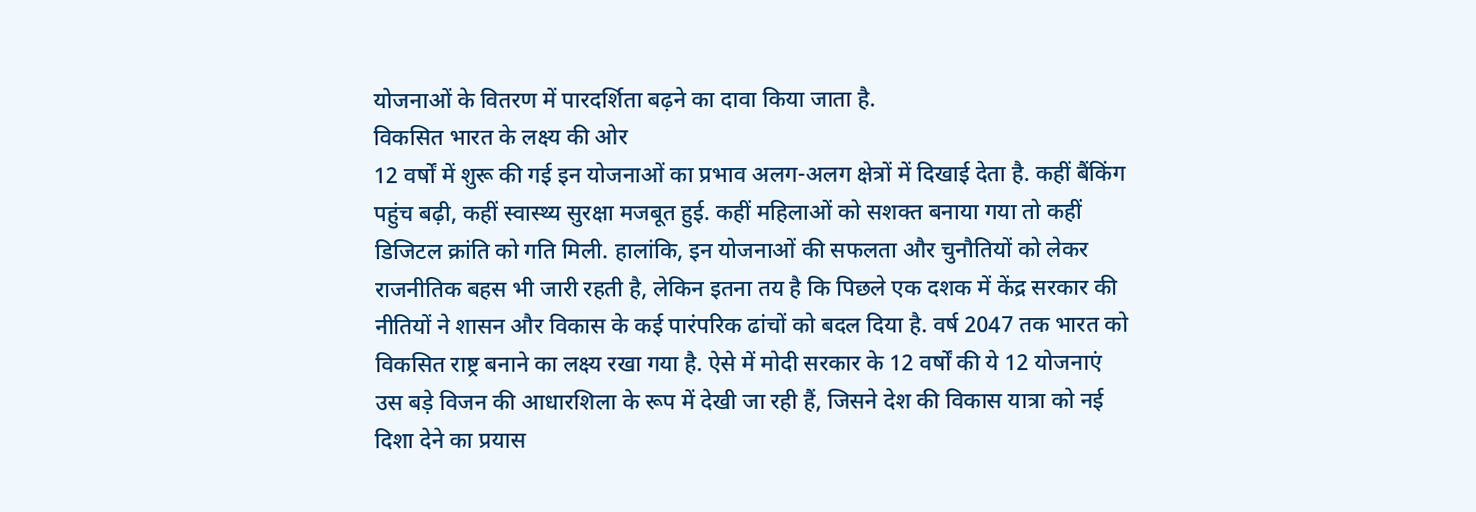योजनाओं के वितरण में पारदर्शिता बढ़ने का दावा किया जाता है.
विकसित भारत के लक्ष्य की ओर
12 वर्षों में शुरू की गई इन योजनाओं का प्रभाव अलग-अलग क्षेत्रों में दिखाई देता है. कहीं बैंकिंग पहुंच बढ़ी, कहीं स्वास्थ्य सुरक्षा मजबूत हुई. कहीं महिलाओं को सशक्त बनाया गया तो कहीं डिजिटल क्रांति को गति मिली. हालांकि, इन योजनाओं की सफलता और चुनौतियों को लेकर राजनीतिक बहस भी जारी रहती है, लेकिन इतना तय है कि पिछले एक दशक में केंद्र सरकार की नीतियों ने शासन और विकास के कई पारंपरिक ढांचों को बदल दिया है. वर्ष 2047 तक भारत को विकसित राष्ट्र बनाने का लक्ष्य रखा गया है. ऐसे में मोदी सरकार के 12 वर्षों की ये 12 योजनाएं उस बड़े विजन की आधारशिला के रूप में देखी जा रही हैं, जिसने देश की विकास यात्रा को नई दिशा देने का प्रयास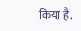किया है.